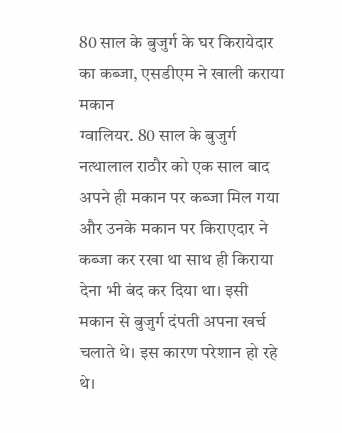80 साल के बुजुर्ग के घर किरायेदार का कब्जा, एसडीएम ने खाली कराया मकान
ग्वालियर. 80 साल के बुजुर्ग नत्थालाल राठौर को एक साल बाद अपने ही मकान पर कब्जा मिल गया और उनके मकान पर किराएदार ने कब्जा कर रखा था साथ ही किराया देना भी बंद कर दिया था। इसी मकान से बुजुर्ग दंपती अपना खर्च चलाते थे। इस कारण परेशान हो रहे थे।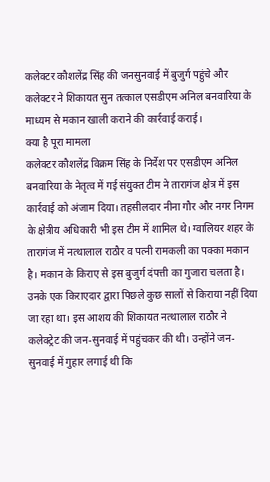कलेक्टर कौशलेंद्र सिंह की जनसुनवाई में बुजुर्ग पहुंचे और कलेक्टर ने शिकायत सुन तत्काल एसडीएम अनिल बनवारिया के माध्यम से मकान खाली कराने की कार्रवाई कराई।
क्या है पूरा मामला
कलेक्टर कौशलेंद्र विक्रम सिंह के निर्देश पर एसडीएम अनिल बनवारिया के नेतृत्व में गई संयुक्त टीम ने तारागंज क्षेत्र में इस कार्रवाई को अंजाम दिया। तहसीलदार नीना गौर और नगर निगम के क्षेत्रीय अधिकारी भी इस टीम में शामिल थे। ग्वालियर शहर के तारागंज में नत्थालाल राठौर व पत्नी रामकली का पक्का मकान है। मकान के किराए से इस बुजुर्ग दंपत्ती का गुजारा चलता है। उनके एक किराएदार द्वारा पिछले कुछ सालों से किराया नहीं दिया जा रहा था। इस आशय की शिकायत नत्थालाल राठौर ने कलेक्ट्रेट की जन-सुनवाई में पहुंचकर की थी। उन्होंने जन-सुनवाई में गुहार लगाई थी कि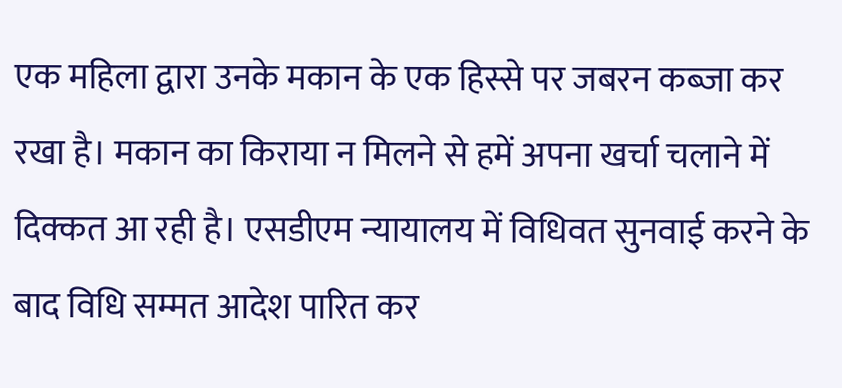एक महिला द्वारा उनके मकान के एक हिस्से पर जबरन कब्जा कर रखा है। मकान का किराया न मिलने से हमें अपना खर्चा चलाने में दिक्कत आ रही है। एसडीएम न्यायालय में विधिवत सुनवाई करने के बाद विधि सम्मत आदेश पारित कर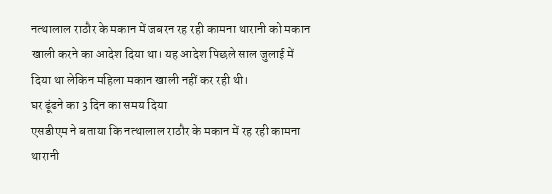नत्थालाल राठौर के मकान में जबरन रह रही कामना थारानी को मकान खाली करने का आदेश दिया था। यह आदेश पिछले साल जुलाई में दिया था लेकिन महिला मकान खाली नहीं कर रही थी।
घर ढूंढने का 3 दिन का समय दिया
एसडीएम ने बताया कि नत्थालाल राठौर के मकान में रह रही कामना थारानी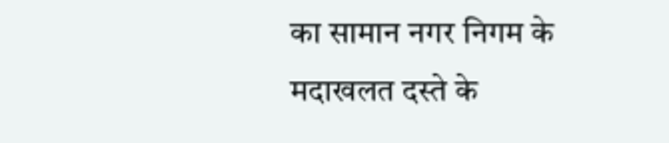का सामान नगर निगम के मदाखलत दस्ते के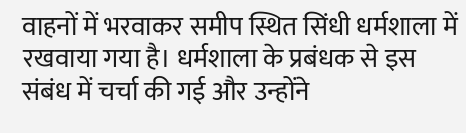वाहनों में भरवाकर समीप स्थित सिंधी धर्मशाला में रखवाया गया है। धर्मशाला के प्रबंधक से इस संबंध में चर्चा की गई और उन्होंने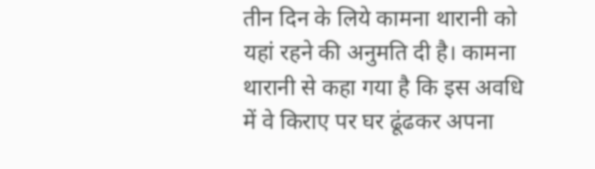तीन दिन के लिये कामना थारानी को यहां रहने की अनुमति दी है। कामना थारानी से कहा गया है कि इस अवधि में वे किराए पर घर ढूंढकर अपना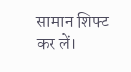सामान शिफ्ट कर लें।